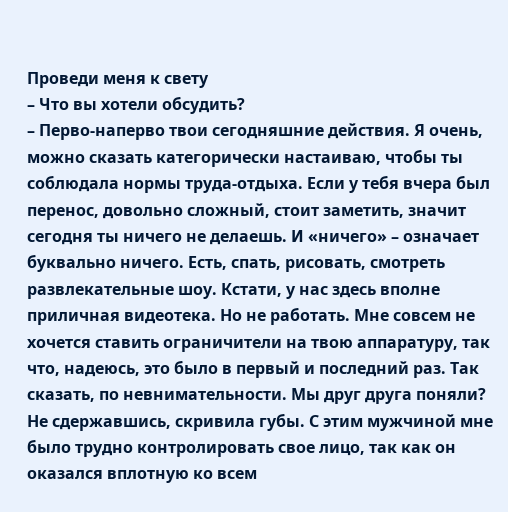Проведи меня к свету
– Что вы хотели обсудить?
– Перво‑наперво твои сегодняшние действия. Я очень, можно сказать категорически настаиваю, чтобы ты соблюдала нормы труда‑отдыха. Если у тебя вчера был перенос, довольно сложный, стоит заметить, значит сегодня ты ничего не делаешь. И «ничего» – означает буквально ничего. Есть, спать, рисовать, смотреть развлекательные шоу. Кстати, у нас здесь вполне приличная видеотека. Но не работать. Мне совсем не хочется ставить ограничители на твою аппаратуру, так что, надеюсь, это было в первый и последний раз. Так сказать, по невнимательности. Мы друг друга поняли?
Не сдержавшись, скривила губы. С этим мужчиной мне было трудно контролировать свое лицо, так как он оказался вплотную ко всем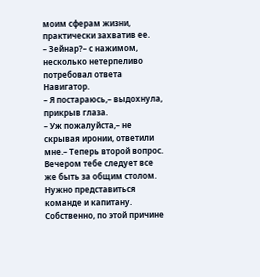моим сферам жизни, практически захватив ее.
– Зейнар?– с нажимом, несколько нетерпеливо потребовал ответа Навигатор.
– Я постараюсь,– выдохнула, прикрыв глаза.
– Уж пожалуйста,– не скрывая иронии, ответили мне.– Теперь второй вопрос. Вечером тебе следует все же быть за общим столом. Нужно представиться команде и капитану. Собственно, по этой причине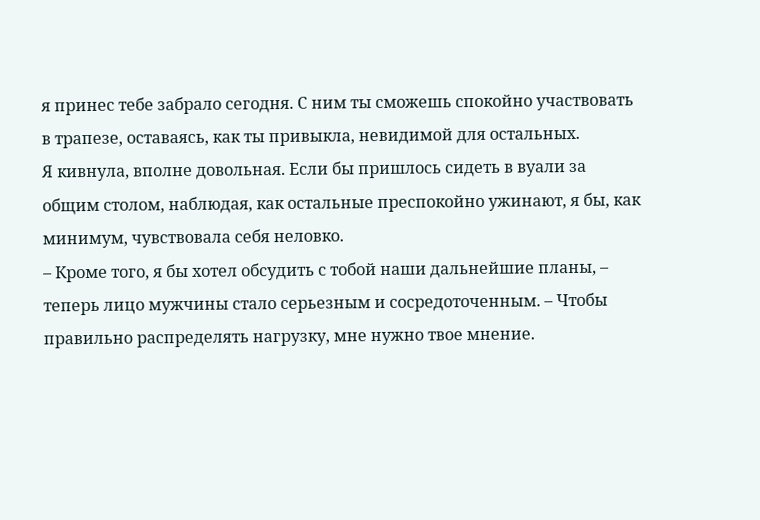я принес тебе забрало сегодня. С ним ты сможешь спокойно участвовать в трапезе, оставаясь, как ты привыкла, невидимой для остальных.
Я кивнула, вполне довольная. Если бы пришлось сидеть в вуали за общим столом, наблюдая, как остальные преспокойно ужинают, я бы, как минимум, чувствовала себя неловко.
– Кроме того, я бы хотел обсудить с тобой наши дальнейшие планы, – теперь лицо мужчины стало серьезным и сосредоточенным. – Чтобы правильно распределять нагрузку, мне нужно твое мнение.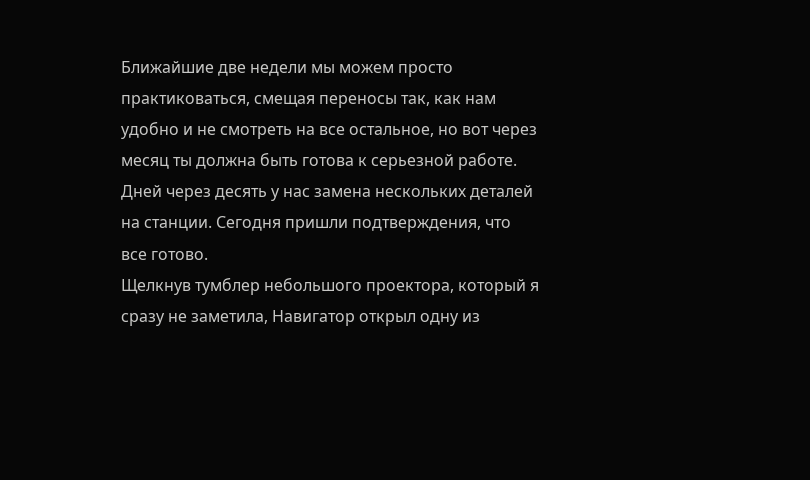Ближайшие две недели мы можем просто практиковаться, смещая переносы так, как нам удобно и не смотреть на все остальное, но вот через месяц ты должна быть готова к серьезной работе. Дней через десять у нас замена нескольких деталей на станции. Сегодня пришли подтверждения, что все готово.
Щелкнув тумблер небольшого проектора, который я сразу не заметила, Навигатор открыл одну из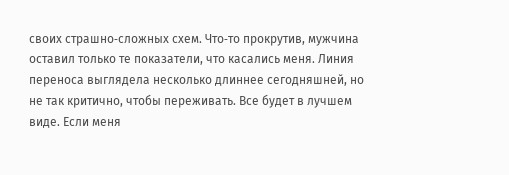своих страшно‑сложных схем. Что‑то прокрутив, мужчина оставил только те показатели, что касались меня. Линия переноса выглядела несколько длиннее сегодняшней, но не так критично, чтобы переживать. Все будет в лучшем виде. Если меня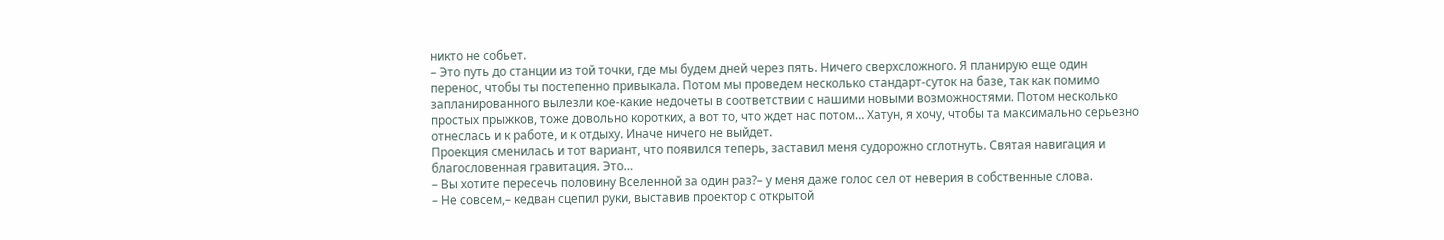никто не собьет.
– Это путь до станции из той точки, где мы будем дней через пять. Ничего сверхсложного. Я планирую еще один перенос, чтобы ты постепенно привыкала. Потом мы проведем несколько стандарт‑суток на базе, так как помимо запланированного вылезли кое‑какие недочеты в соответствии с нашими новыми возможностями. Потом несколько простых прыжков, тоже довольно коротких, а вот то, что ждет нас потом… Хатун, я хочу, чтобы та максимально серьезно отнеслась и к работе, и к отдыху. Иначе ничего не выйдет.
Проекция сменилась и тот вариант, что появился теперь, заставил меня судорожно сглотнуть. Святая навигация и благословенная гравитация. Это…
– Вы хотите пересечь половину Вселенной за один раз?– у меня даже голос сел от неверия в собственные слова.
– Не совсем,– кедван сцепил руки, выставив проектор с открытой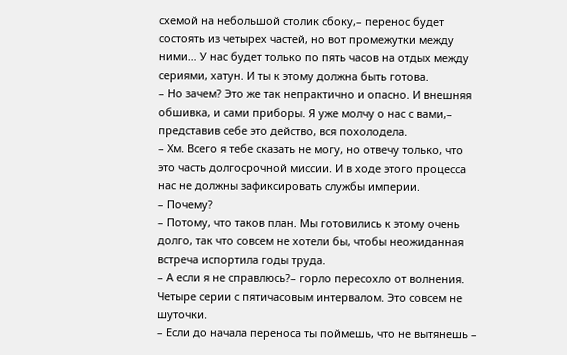схемой на небольшой столик сбоку,– перенос будет состоять из четырех частей, но вот промежутки между ними… У нас будет только по пять часов на отдых между сериями, хатун. И ты к этому должна быть готова.
– Но зачем? Это же так непрактично и опасно. И внешняя обшивка, и сами приборы. Я уже молчу о нас с вами,– представив себе это действо, вся похолодела.
– Хм. Всего я тебе сказать не могу, но отвечу только, что это часть долгосрочной миссии. И в ходе этого процесса нас не должны зафиксировать службы империи.
– Почему?
– Потому, что таков план. Мы готовились к этому очень долго, так что совсем не хотели бы, чтобы неожиданная встреча испортила годы труда.
– А если я не справлюсь?– горло пересохло от волнения. Четыре серии с пятичасовым интервалом. Это совсем не шуточки.
– Если до начала переноса ты поймешь, что не вытянешь –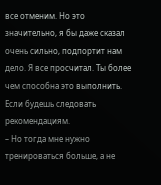все отменим. Но это значительно, я бы даже сказал очень сильно, подпортит нам дело. Я все просчитал. Ты более чем способна это выполнить. Если будешь следовать рекомендациям.
– Но тогда мне нужно тренироваться больше, а не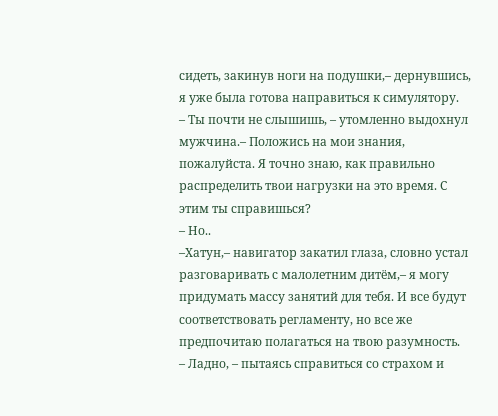сидеть, закинув ноги на подушки,– дернувшись, я уже была готова направиться к симулятору.
– Ты почти не слышишь, – утомленно выдохнул мужчина.– Положись на мои знания, пожалуйста. Я точно знаю, как правильно распределить твои нагрузки на это время. С этим ты справишься?
– Но..
–Хатун,– навигатор закатил глаза, словно устал разговаривать с малолетним дитём,– я могу придумать массу занятий для тебя. И все будут соответствовать регламенту, но все же предпочитаю полагаться на твою разумность.
– Ладно, – пытаясь справиться со страхом и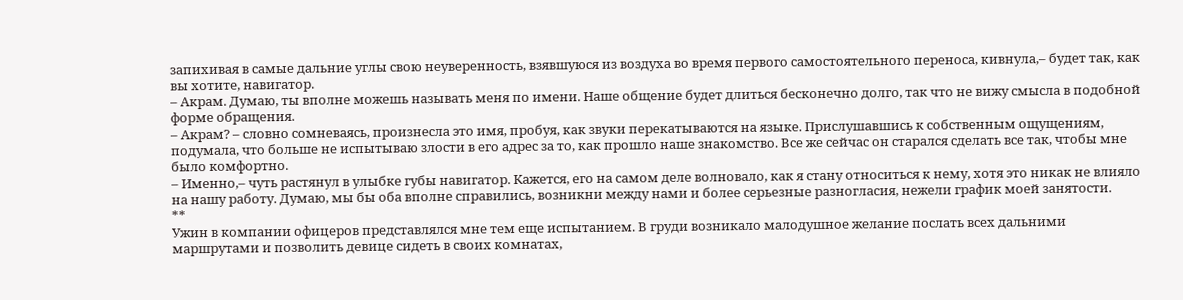запихивая в самые дальние углы свою неуверенность, взявшуюся из воздуха во время первого самостоятельного переноса, кивнула,– будет так, как вы хотите, навигатор.
– Акрам. Думаю, ты вполне можешь называть меня по имени. Наше общение будет длиться бесконечно долго, так что не вижу смысла в подобной форме обращения.
– Акрам? – словно сомневаясь, произнесла это имя, пробуя, как звуки перекатываются на языке. Прислушавшись к собственным ощущениям, подумала, что больше не испытываю злости в его адрес за то, как прошло наше знакомство. Все же сейчас он старался сделать все так, чтобы мне было комфортно.
– Именно,– чуть растянул в улыбке губы навигатор. Кажется, его на самом деле волновало, как я стану относиться к нему, хотя это никак не влияло на нашу работу. Думаю, мы бы оба вполне справились, возникни между нами и более серьезные разногласия, нежели график моей занятости.
**
Ужин в компании офицеров представлялся мне тем еще испытанием. В груди возникало малодушное желание послать всех дальними маршрутами и позволить девице сидеть в своих комнатах,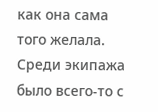как она сама того желала. Среди экипажа было всего‑то с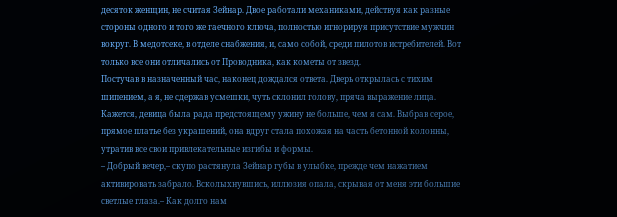десяток женщин, не считая Зейнар. Двое работали механиками, действуя как разные стороны одного и того же гаечного ключа, полностью игнорируя присутствие мужчин вокруг. В медотсеке, в отделе снабжения, и, само собой, среди пилотов истребителей. Вот только все они отличались от Проводника, как кометы от звезд.
Постучав в назначенный час, наконец дождался ответа. Дверь открылась с тихим шипением, а я, не сдержав усмешки, чуть склонил голову, пряча выражение лица. Кажется, девица была рада предстоящему ужину не больше, чем я сам. Выбрав серое, прямое платье без украшений, она вдруг стала похожая на часть бетонной колонны, утратив все свои привлекательные изгибы и формы.
– Добрый вечер,– скупо растянула Зейнар губы в улыбке, прежде чем нажатием активировать забрало. Всколыхнувшись, иллюзия опала, скрывая от меня эти большие светлые глаза.– Как долго нам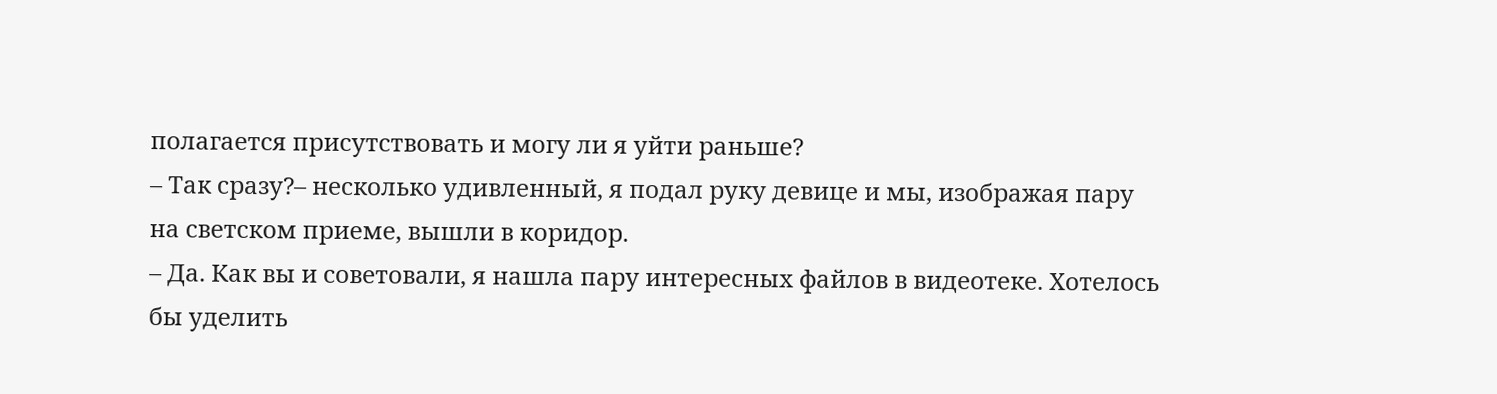полагается присутствовать и могу ли я уйти раньше?
– Так сразу?– несколько удивленный, я подал руку девице и мы, изображая пару на светском приеме, вышли в коридор.
– Да. Как вы и советовали, я нашла пару интересных файлов в видеотеке. Хотелось бы уделить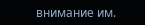внимание им.